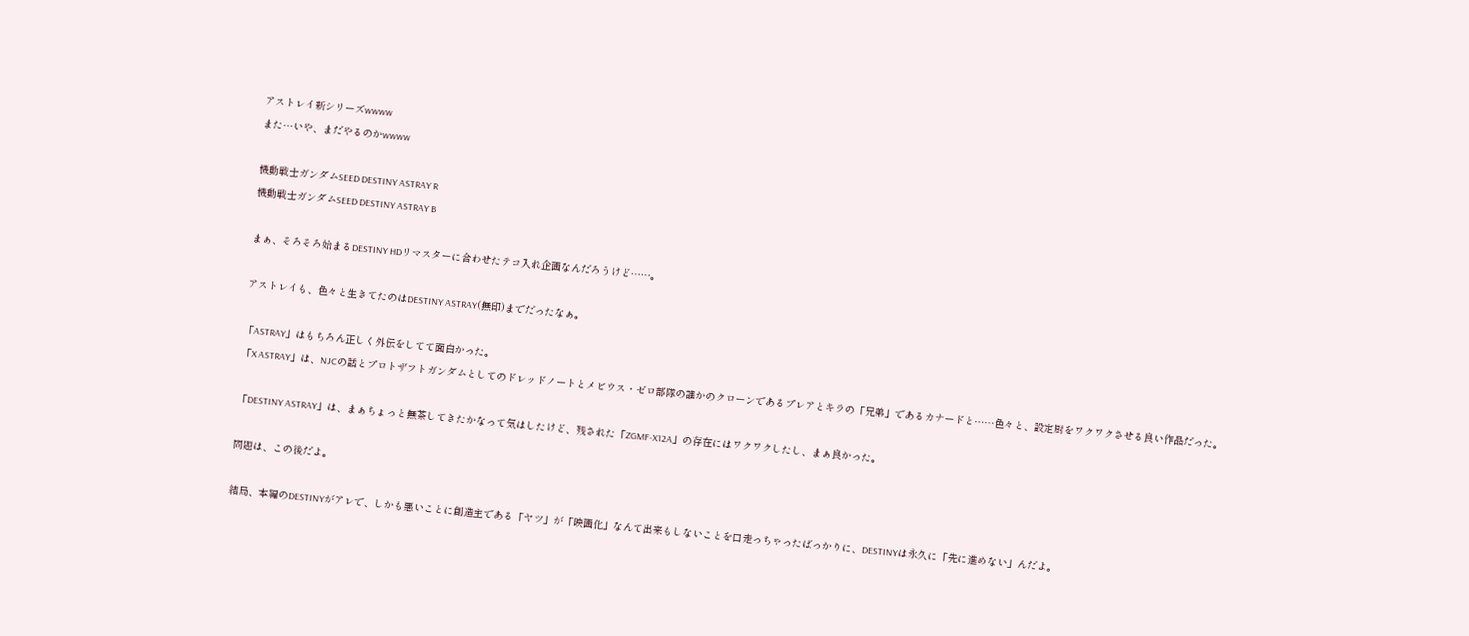アストレイ新シリーズwwww
また…いや、まだやるのかwwww

機動戦士ガンダムSEED DESTINY ASTRAY R
機動戦士ガンダムSEED DESTINY ASTRAY B

まぁ、そろそろ始まるDESTINY HDリマスターに合わせたテコ入れ企画なんだろうけど……。

アストレイも、色々と生きてたのはDESTINY ASTRAY(無印)までだったなぁ。

「ASTRAY」はもちろん正しく外伝をしてて面白かった。
「X ASTRAY」は、NJCの話とプロトザフトガンダムとしてのドレッドノートとメビウス・ゼロ部隊の誰かのクローンであるプレアとキラの「兄弟」であるカナードと……色々と、設定厨をワクワクさせる良い作品だった。

「DESTINY ASTRAY」は、まぁちょっと無茶してきたかなって気はしたけど、残された「ZGMF-X12A」の存在にはワクワクしたし、まぁ良かった。

問題は、この後だよ。

結局、本編のDESTINYがアレで、しかも悪いことに創造主である「ヤツ」が「映画化」なんて出来もしないことを口走っちゃったばっかりに、DESTINYは永久に「先に進めない」んだよ。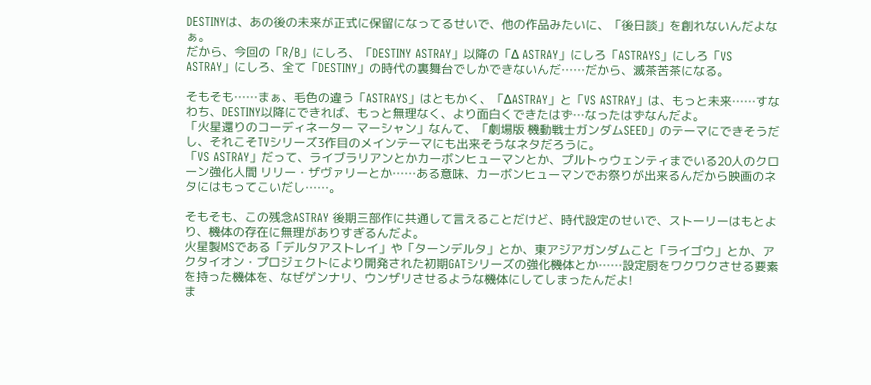DESTINYは、あの後の未来が正式に保留になってるせいで、他の作品みたいに、「後日談」を創れないんだよなぁ。
だから、今回の「R/B」にしろ、「DESTINY ASTRAY」以降の「Δ ASTRAY」にしろ「ASTRAYS」にしろ「VS ASTRAY」にしろ、全て「DESTINY」の時代の裏舞台でしかできないんだ……だから、滅茶苦茶になる。

そもそも……まぁ、毛色の違う「ASTRAYS」はともかく、「ΔASTRAY」と「VS ASTRAY」は、もっと未来……すなわち、DESTINY以降にできれば、もっと無理なく、より面白くできたはず…なったはずなんだよ。
「火星還りのコーディネーター マーシャン」なんて、「劇場版 機動戦士ガンダムSEED」のテーマにできそうだし、それこそTVシリーズ3作目のメインテーマにも出来そうなネタだろうに。
「VS ASTRAY」だって、ライブラリアンとかカーボンヒューマンとか、プルトゥウェンティまでいる20人のクローン強化人間 リリー・ザヴァリーとか……ある意味、カーボンヒューマンでお祭りが出来るんだから映画のネタにはもってこいだし……。

そもそも、この残念ASTRAY 後期三部作に共通して言えることだけど、時代設定のせいで、ストーリーはもとより、機体の存在に無理がありすぎるんだよ。
火星製MSである「デルタアストレイ」や「ターンデルタ」とか、東アジアガンダムこと「ライゴウ」とか、アクタイオン・プロジェクトにより開発された初期GATシリーズの強化機体とか……設定厨をワクワクさせる要素を持った機体を、なぜゲンナリ、ウンザリさせるような機体にしてしまったんだよ!
ま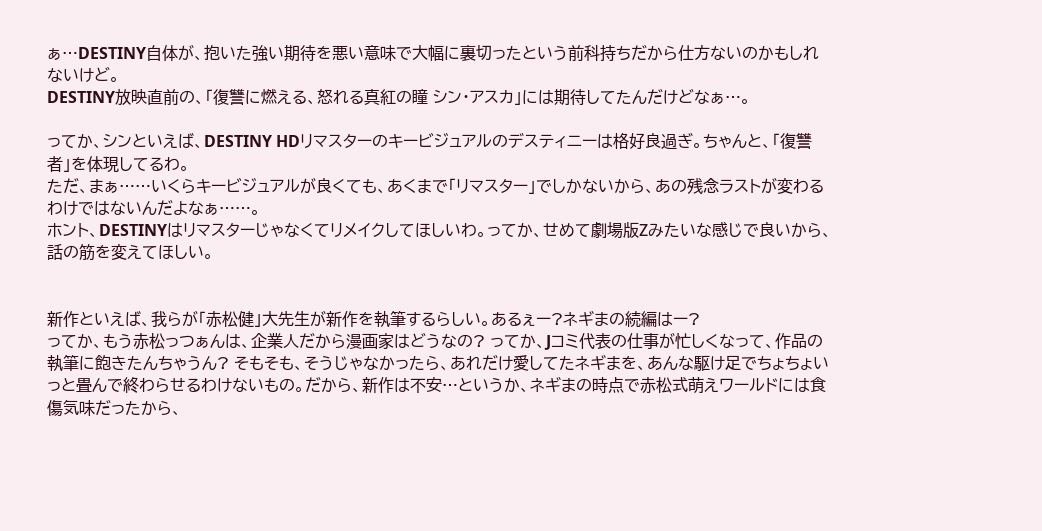ぁ…DESTINY自体が、抱いた強い期待を悪い意味で大幅に裏切ったという前科持ちだから仕方ないのかもしれないけど。
DESTINY放映直前の、「復讐に燃える、怒れる真紅の瞳 シン・アスカ」には期待してたんだけどなぁ…。

ってか、シンといえば、DESTINY HDリマスターのキービジュアルのデスティニーは格好良過ぎ。ちゃんと、「復讐者」を体現してるわ。
ただ、まぁ……いくらキービジュアルが良くても、あくまで「リマスター」でしかないから、あの残念ラストが変わるわけではないんだよなぁ……。
ホント、DESTINYはリマスターじゃなくてリメイクしてほしいわ。ってか、せめて劇場版Ζみたいな感じで良いから、話の筋を変えてほしい。


新作といえば、我らが「赤松健」大先生が新作を執筆するらしい。あるぇー?ネギまの続編はー?
ってか、もう赤松っつぁんは、企業人だから漫画家はどうなの? ってか、Jコミ代表の仕事が忙しくなって、作品の執筆に飽きたんちゃうん? そもそも、そうじゃなかったら、あれだけ愛してたネギまを、あんな駆け足でちょちょいっと畳んで終わらせるわけないもの。だから、新作は不安…というか、ネギまの時点で赤松式萌えワールドには食傷気味だったから、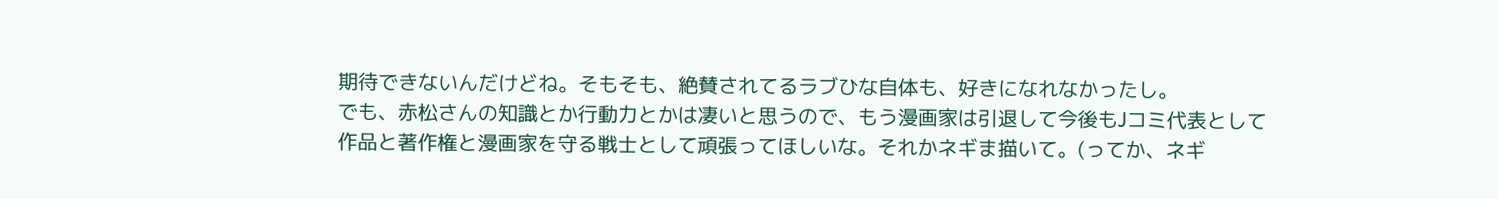期待できないんだけどね。そもそも、絶賛されてるラブひな自体も、好きになれなかったし。
でも、赤松さんの知識とか行動力とかは凄いと思うので、もう漫画家は引退して今後もJコミ代表として作品と著作権と漫画家を守る戦士として頑張ってほしいな。それかネギま描いて。(ってか、ネギ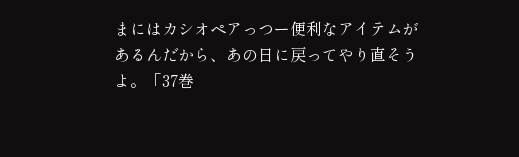まにはカシオペアっつー便利なアイテムがあるんだから、あの日に戻ってやり直そうよ。「37巻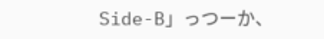Side-B」っつーか、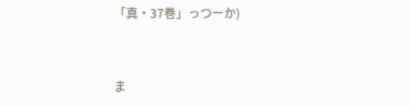「真・37巻」っつーか)


ま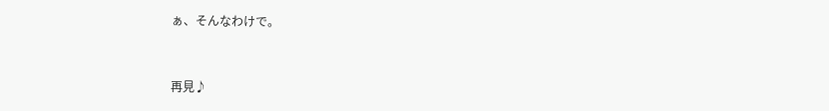ぁ、そんなわけで。


再見♪